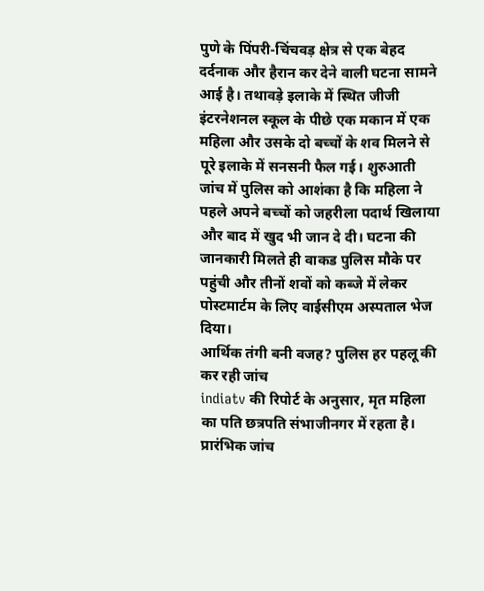पुणे के पिंपरी-चिंचवड़ क्षेत्र से एक बेहद दर्दनाक और हैरान कर देने वाली घटना सामने आई है। तथावड़े इलाके में स्थित जीजी इंटरनेशनल स्कूल के पीछे एक मकान में एक महिला और उसके दो बच्चों के शव मिलने से पूरे इलाके में सनसनी फैल गई। शुरुआती जांच में पुलिस को आशंका है कि महिला ने पहले अपने बच्चों को जहरीला पदार्थ खिलाया और बाद में खुद भी जान दे दी। घटना की जानकारी मिलते ही वाकड पुलिस मौके पर पहुंची और तीनों शवों को कब्जे में लेकर पोस्टमार्टम के लिए वाईसीएम अस्पताल भेज दिया।
आर्थिक तंगी बनी वजह? पुलिस हर पहलू की कर रही जांच
indiatv की रिपोर्ट के अनुसार, मृत महिला का पति छत्रपति संभाजीनगर में रहता है। प्रारंभिक जांच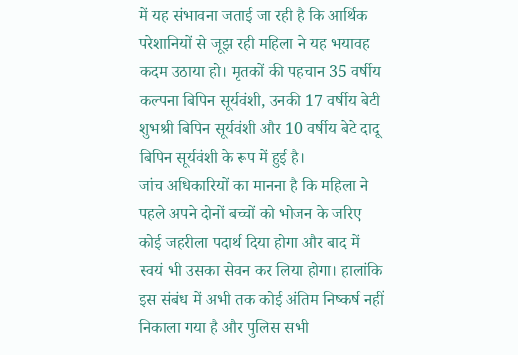में यह संभावना जताई जा रही है कि आर्थिक परेशानियों से जूझ रही महिला ने यह भयावह कदम उठाया हो। मृतकों की पहचान 35 वर्षीय कल्पना बिपिन सूर्यवंशी, उनकी 17 वर्षीय बेटी शुभश्री बिपिन सूर्यवंशी और 10 वर्षीय बेटे दादू बिपिन सूर्यवंशी के रूप में हुई है।
जांच अधिकारियों का मानना है कि महिला ने पहले अपने दोनों बच्चों को भोजन के जरिए कोई जहरीला पदार्थ दिया होगा और बाद में स्वयं भी उसका सेवन कर लिया होगा। हालांकि इस संबंध में अभी तक कोई अंतिम निष्कर्ष नहीं निकाला गया है और पुलिस सभी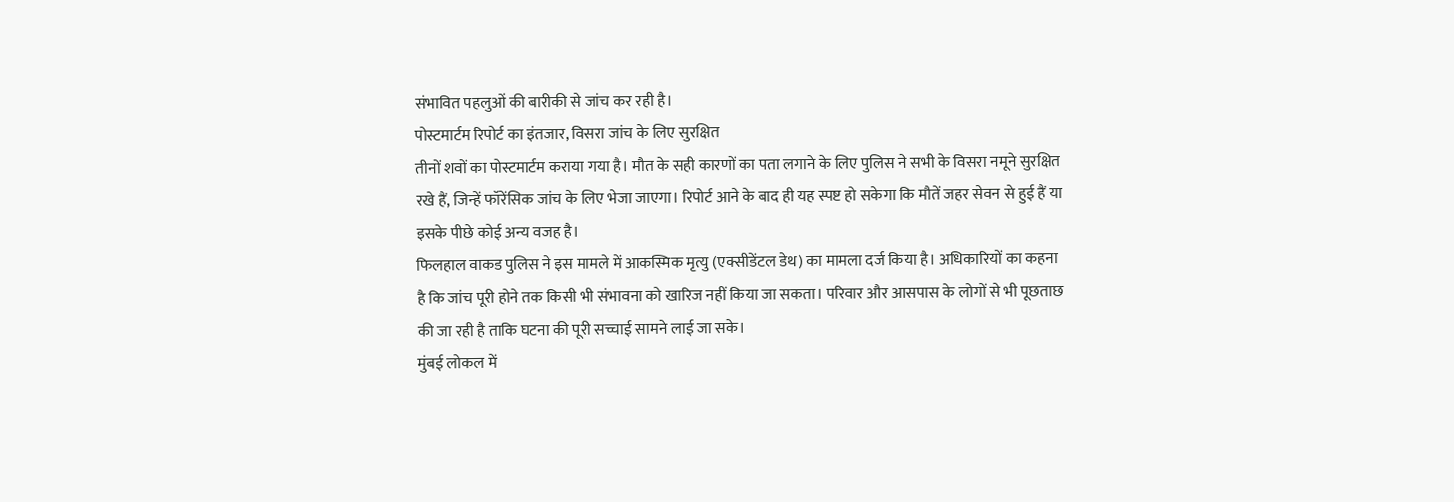संभावित पहलुओं की बारीकी से जांच कर रही है।
पोस्टमार्टम रिपोर्ट का इंतजार, विसरा जांच के लिए सुरक्षित
तीनों शवों का पोस्टमार्टम कराया गया है। मौत के सही कारणों का पता लगाने के लिए पुलिस ने सभी के विसरा नमूने सुरक्षित रखे हैं, जिन्हें फॉरेंसिक जांच के लिए भेजा जाएगा। रिपोर्ट आने के बाद ही यह स्पष्ट हो सकेगा कि मौतें जहर सेवन से हुई हैं या इसके पीछे कोई अन्य वजह है।
फिलहाल वाकड पुलिस ने इस मामले में आकस्मिक मृत्यु (एक्सीडेंटल डेथ) का मामला दर्ज किया है। अधिकारियों का कहना है कि जांच पूरी होने तक किसी भी संभावना को खारिज नहीं किया जा सकता। परिवार और आसपास के लोगों से भी पूछताछ की जा रही है ताकि घटना की पूरी सच्चाई सामने लाई जा सके।
मुंबई लोकल में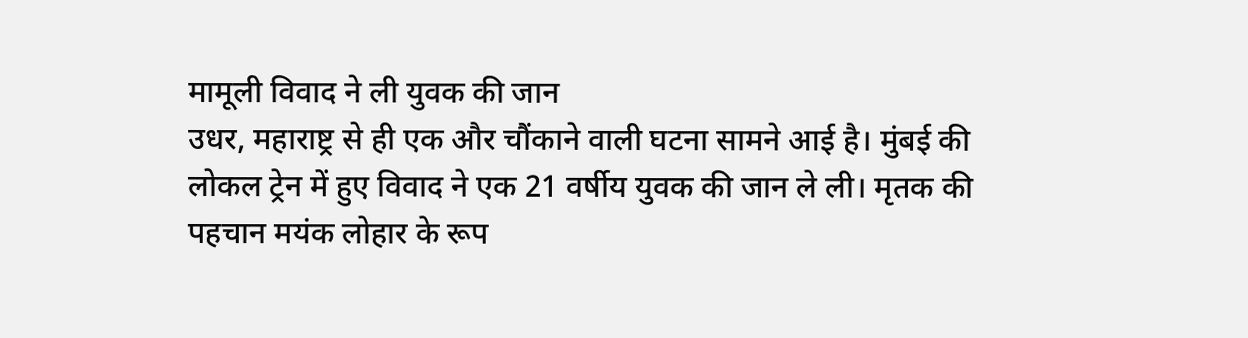मामूली विवाद ने ली युवक की जान
उधर, महाराष्ट्र से ही एक और चौंकाने वाली घटना सामने आई है। मुंबई की लोकल ट्रेन में हुए विवाद ने एक 21 वर्षीय युवक की जान ले ली। मृतक की पहचान मयंक लोहार के रूप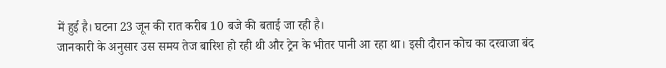में हुई है। घटना 23 जून की रात करीब 10 बजे की बताई जा रही है।
जानकारी के अनुसार उस समय तेज बारिश हो रही थी और ट्रेन के भीतर पानी आ रहा था। इसी दौरान कोच का दरवाजा बंद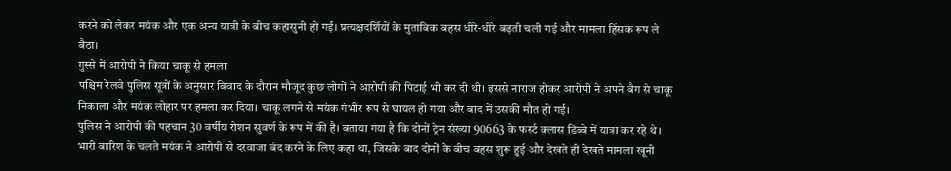करने को लेकर मयंक और एक अन्य यात्री के बीच कहासुनी हो गई। प्रत्यक्षदर्शियों के मुताबिक बहस धीरे-धीरे बढ़ती चली गई और मामला हिंसक रूप ले बैठा।
गुस्से में आरोपी ने किया चाकू से हमला
पश्चिम रेलवे पुलिस सूत्रों के अनुसार विवाद के दौरान मौजूद कुछ लोगों ने आरोपी की पिटाई भी कर दी थी। इससे नाराज होकर आरोपी ने अपने बैग से चाकू निकाला और मयंक लोहार पर हमला कर दिया। चाकू लगने से मयंक गंभीर रूप से घायल हो गया और बाद में उसकी मौत हो गई।
पुलिस ने आरोपी की पहचान 30 वर्षीय रोशन सुवर्ण के रूप में की है। बताया गया है कि दोनों ट्रेन संख्या 90663 के फर्स्ट क्लास डिब्बे में यात्रा कर रहे थे। भारी बारिश के चलते मयंक ने आरोपी से दरवाजा बंद करने के लिए कहा था, जिसके बाद दोनों के बीच बहस शुरू हुई और देखते ही देखते मामला खूनी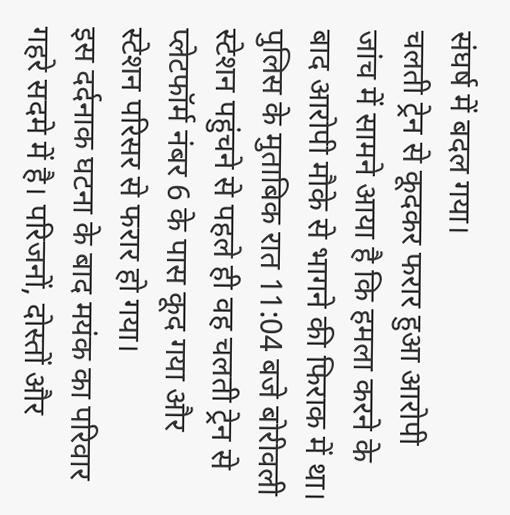संघर्ष में बदल गया।
चलती ट्रेन से कूदकर फरार हुआ आरोपी
जांच में सामने आया है कि हमला करने के बाद आरोपी मौके से भागने की फिराक में था। पुलिस के मुताबिक रात 11:04 बजे बोरीवली स्टेशन पहुंचने से पहले ही वह चलती ट्रेन से प्लेटफॉर्म नंबर 6 के पास कूद गया और स्टेशन परिसर से फरार हो गया।
इस दर्दनाक घटना के बाद मयंक का परिवार गहरे सदमे में है। परिजनों, दोस्तों और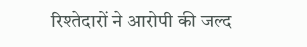रिश्तेदारों ने आरोपी की जल्द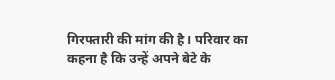गिरफ्तारी की मांग की है। परिवार का कहना है कि उन्हें अपने बेटे के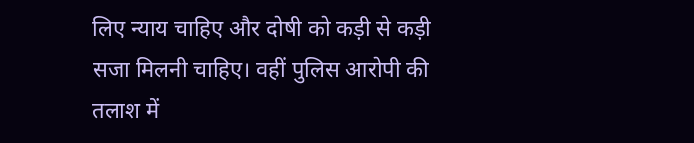लिए न्याय चाहिए और दोषी को कड़ी से कड़ी सजा मिलनी चाहिए। वहीं पुलिस आरोपी की तलाश में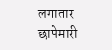लगातार छापेमारी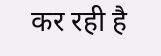कर रही है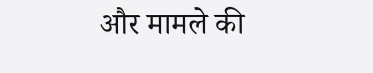और मामले की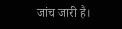जांच जारी है।